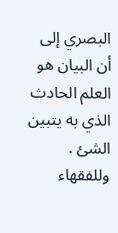البصري إلى أن البيان هو العلم الحادث الذي به يتبين الشئ .
وللفقهاء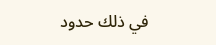في ذلك حدود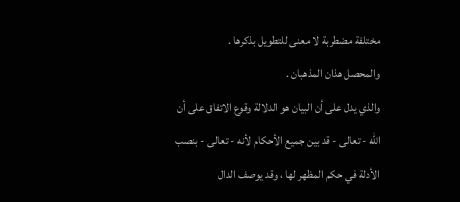مختلفة مضطربة لا معنى للتطويل بذكرها .
والمحصل هذان المذهبان .
والذي يدل على أن البيان هو الدلالة وقوع الاتفاق على أن
الله - تعالى - قد بين جميع الأحكام لأنه - تعالى - بنصب
الأدلة في حكم المظهر لها ، وقد يوصف الدال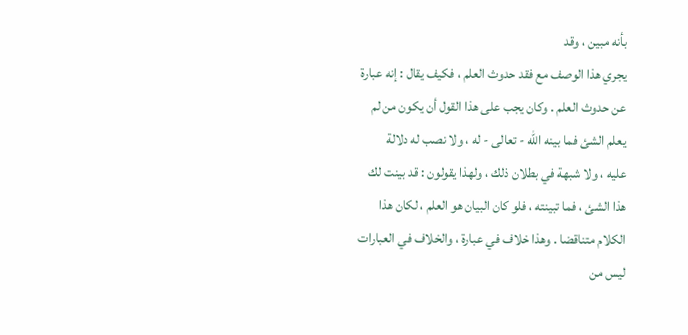بأنه مبين ، وقد
يجري هذا الوصف مع فقد حدوث العلم ، فكيف يقال : إنه عبارة
عن حدوث العلم . وكان يجب على هذا القول أن يكون من لم
يعلم الشئ فما بينه الله - تعالى - له ، ولا نصب له دلالة
عليه ، ولا شبهة في بطلان ذلك ، ولهذا يقولون : قد بينت لك
هذا الشئ ، فما تبينته ، فلو كان البيان هو العلم ، لكان هذا
الكلام متناقضا . وهذا خلاف في عبارة ، والخلاف في العبارات
ليس من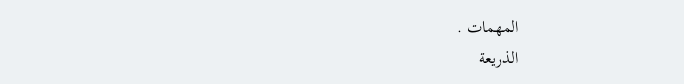المهمات .
الذريعة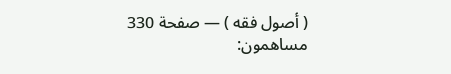( أصول فقه ) — صفحة 330
مساهمون: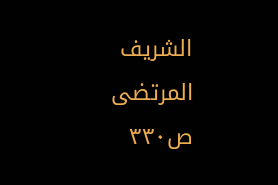الشريف المرتضى
ص٣٣٠